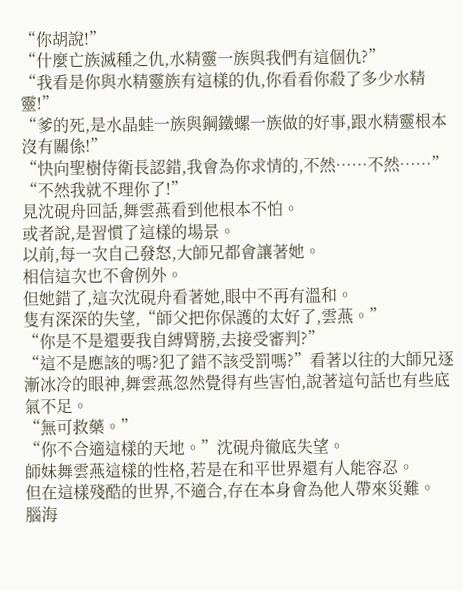“你胡說!”
“什麼亡族滅種之仇,水精靈一族與我們有這個仇?”
“我看是你與水精靈族有這樣的仇,你看看你殺了多少水精靈!”
“爹的死,是水晶蛙一族與鋼鐵螺一族做的好事,跟水精靈根本沒有關係!”
“快向聖樹侍衛長認錯,我會為你求情的,不然……不然……”
“不然我就不理你了!”
見沈硯舟回話,舞雲燕看到他根本不怕。
或者說,是習慣了這樣的場景。
以前,每一次自己發怒,大師兄都會讓著她。
相信這次也不會例外。
但她錯了,這次沈硯舟看著她,眼中不再有溫和。
隻有深深的失望,“師父把你保護的太好了,雲燕。”
“你是不是還要我自縛臂膀,去接受審判?”
“這不是應該的嗎?犯了錯不該受罰嗎?”看著以往的大師兄逐漸冰冷的眼神,舞雲燕忽然覺得有些害怕,說著這句話也有些底氣不足。
“無可救藥。”
“你不合適這樣的天地。”沈硯舟徹底失望。
師妹舞雲燕這樣的性格,若是在和平世界還有人能容忍。
但在這樣殘酷的世界,不適合,存在本身會為他人帶來災難。
腦海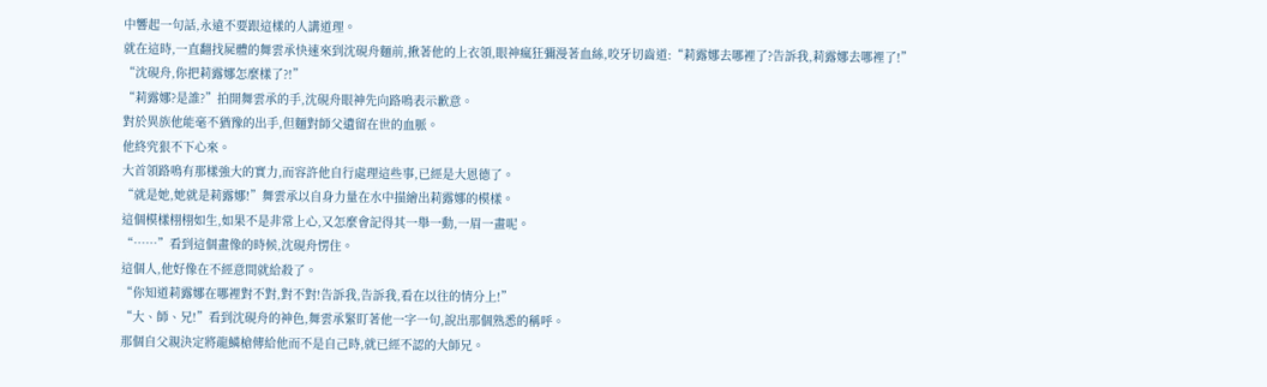中響起一句話,永遠不要跟這樣的人講道理。
就在這時,一直翻找屍體的舞雲承快速來到沈硯舟麵前,揪著他的上衣領,眼神瘋狂彌漫著血絲,咬牙切齒道:“莉露娜去哪裡了?告訴我,莉露娜去哪裡了!”
“沈硯舟,你把莉露娜怎麼樣了?!”
“莉露娜?是誰?”拍開舞雲承的手,沈硯舟眼神先向路鳴表示歉意。
對於異族他能毫不猶豫的出手,但麵對師父遺留在世的血脈。
他終究狠不下心來。
大首領路鳴有那樣強大的實力,而容許他自行處理這些事,已經是大恩德了。
“就是她,她就是莉露娜!”舞雲承以自身力量在水中描繪出莉露娜的模樣。
這個模樣栩栩如生,如果不是非常上心,又怎麼會記得其一舉一動,一眉一畫呢。
“……”看到這個畫像的時候,沈硯舟愣住。
這個人,他好像在不經意間就給殺了。
“你知道莉露娜在哪裡對不對,對不對!告訴我,告訴我,看在以往的情分上!”
“大、師、兄!”看到沈硯舟的神色,舞雲承緊盯著他一字一句,說出那個熟悉的稱呼。
那個自父親決定將龍鱗槍傳給他而不是自己時,就已經不認的大師兄。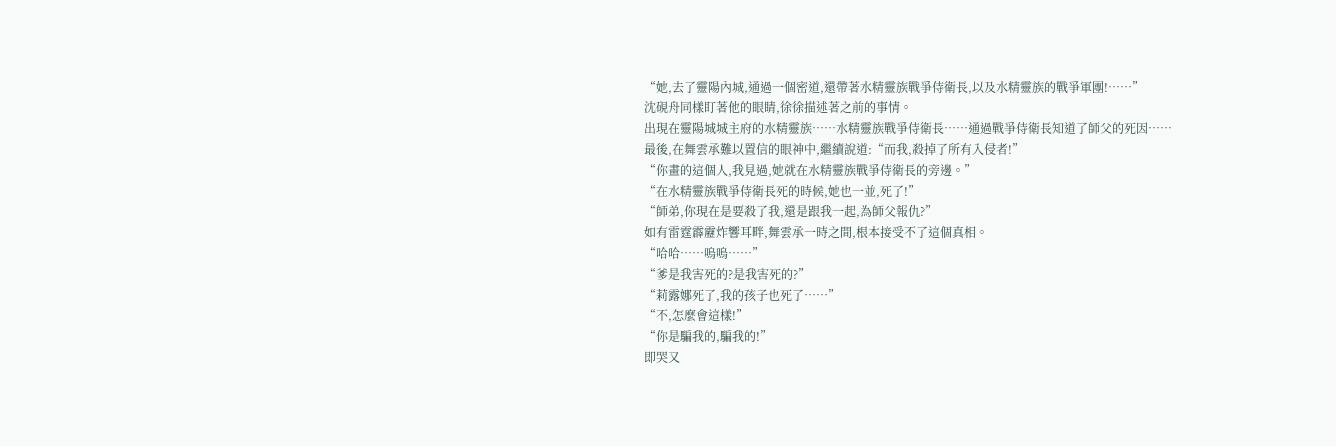“她,去了靈陽內城,通過一個密道,還帶著水精靈族戰爭侍衛長,以及水精靈族的戰爭軍團!……”
沈硯舟同樣盯著他的眼睛,徐徐描述著之前的事情。
出現在靈陽城城主府的水精靈族……水精靈族戰爭侍衛長……通過戰爭侍衛長知道了師父的死因……
最後,在舞雲承難以置信的眼神中,繼續說道:“而我,殺掉了所有入侵者!”
“你畫的這個人,我見過,她就在水精靈族戰爭侍衛長的旁邊。”
“在水精靈族戰爭侍衛長死的時候,她也一並,死了!”
“師弟,你現在是要殺了我,還是跟我一起,為師父報仇?”
如有雷霆霹靂炸響耳畔,舞雲承一時之間,根本接受不了這個真相。
“哈哈……嗚嗚……”
“爹是我害死的?是我害死的?”
“莉露娜死了,我的孩子也死了……”
“不,怎麼會這樣!”
“你是騙我的,騙我的!”
即哭又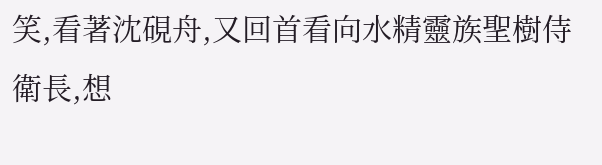笑,看著沈硯舟,又回首看向水精靈族聖樹侍衛長,想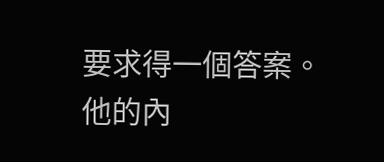要求得一個答案。
他的內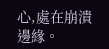心,處在崩潰邊緣。